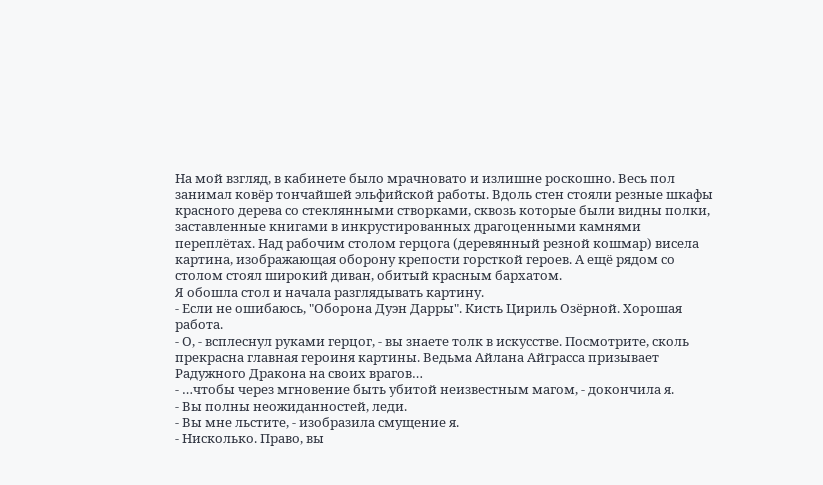На мой взгляд, в кабинете было мрачновато и излишне роскошно. Весь пол занимал ковёр тончайшей эльфийской работы. Вдоль стен стояли резные шкафы красного дерева со стеклянными створками, сквозь которые были видны полки, заставленные книгами в инкрустированных драгоценными камнями переплётах. Над рабочим столом герцога (деревянный резной кошмар) висела картина, изображающая оборону крепости горсткой героев. А ещё рядом со столом стоял широкий диван, обитый красным бархатом.
Я обошла стол и начала разглядывать картину.
- Если не ошибаюсь, "Оборона Дуэн Дарры". Кисть Цириль Озёрной. Хорошая работа.
- О, - всплеснул руками герцог, - вы знаете толк в искусстве. Посмотрите, сколь прекрасна главная героиня картины. Ведьма Айлана Айграсса призывает Радужного Дракона на своих врагов…
- …чтобы через мгновение быть убитой неизвестным магом, - докончила я.
- Вы полны неожиданностей, леди.
- Вы мне льстите, - изобразила смущение я.
- Нисколько. Право, вы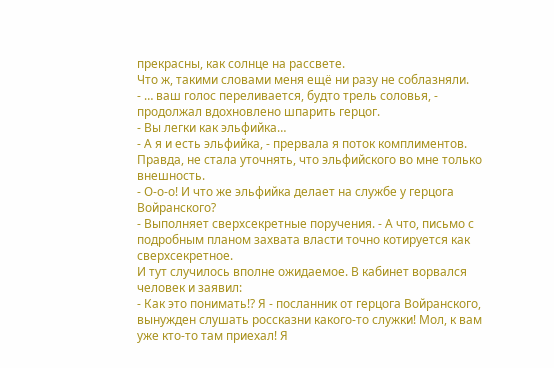прекрасны, как солнце на рассвете.
Что ж, такими словами меня ещё ни разу не соблазняли.
- … ваш голос переливается, будто трель соловья, - продолжал вдохновлено шпарить герцог.
- Вы легки как эльфийка…
- А я и есть эльфийка, - прервала я поток комплиментов. Правда, не стала уточнять, что эльфийского во мне только внешность.
- О-о-о! И что же эльфийка делает на службе у герцога Войранского?
- Выполняет сверхсекретные поручения. - А что, письмо с подробным планом захвата власти точно котируется как сверхсекретное.
И тут случилось вполне ожидаемое. В кабинет ворвался человек и заявил:
- Как это понимать!? Я - посланник от герцога Войранского, вынужден слушать россказни какого-то служки! Мол, к вам уже кто-то там приехал! Я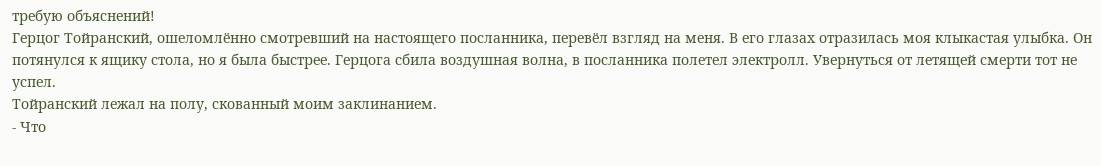требую объяснений!
Герцог Тойранский, ошеломлённо смотревший на настоящего посланника, перевёл взгляд на меня. В его глазах отразилась моя клыкастая улыбка. Он потянулся к ящику стола, но я была быстрее. Герцога сбила воздушная волна, в посланника полетел электролл. Увернуться от летящей смерти тот не успел.
Тойранский лежал на полу, скованный моим заклинанием.
- Что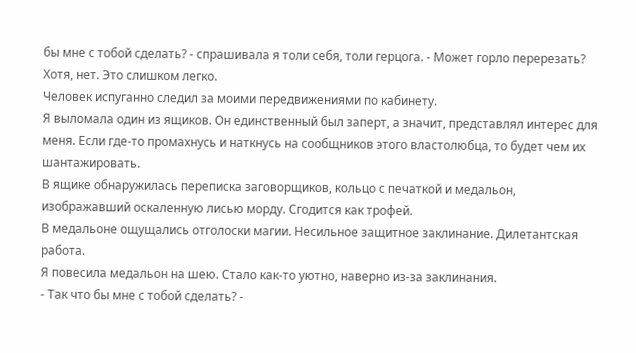бы мне с тобой сделать? - спрашивала я толи себя, толи герцога. - Может горло перерезать? Хотя, нет. Это слишком легко.
Человек испуганно следил за моими передвижениями по кабинету.
Я выломала один из ящиков. Он единственный был заперт, а значит, представлял интерес для меня. Если где-то промахнусь и наткнусь на сообщников этого властолюбца, то будет чем их шантажировать.
В ящике обнаружилась переписка заговорщиков, кольцо с печаткой и медальон, изображавший оскаленную лисью морду. Сгодится как трофей.
В медальоне ощущались отголоски магии. Несильное защитное заклинание. Дилетантская работа.
Я повесила медальон на шею. Стало как-то уютно, наверно из-за заклинания.
- Так что бы мне с тобой сделать? -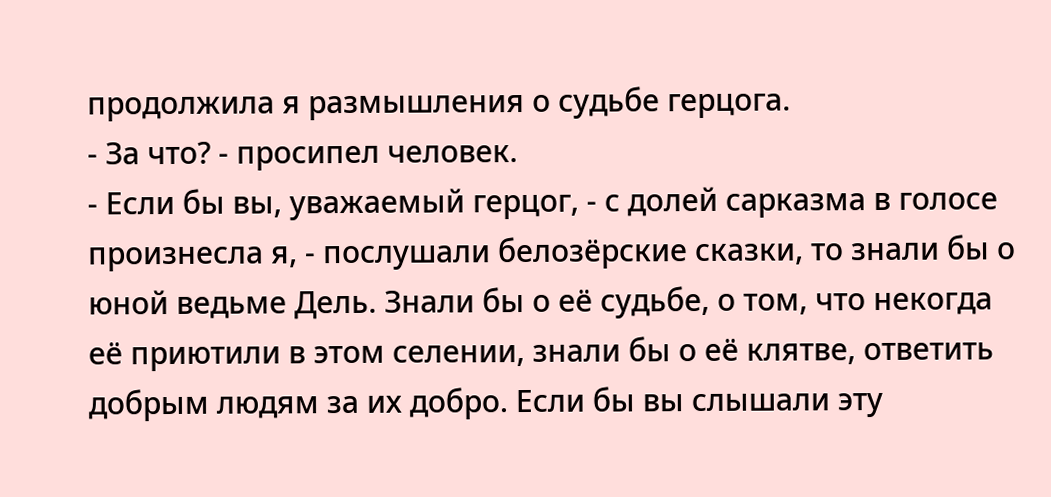продолжила я размышления о судьбе герцога.
- За что? - просипел человек.
- Если бы вы, уважаемый герцог, - с долей сарказма в голосе произнесла я, - послушали белозёрские сказки, то знали бы о юной ведьме Дель. Знали бы о её судьбе, о том, что некогда её приютили в этом селении, знали бы о её клятве, ответить добрым людям за их добро. Если бы вы слышали эту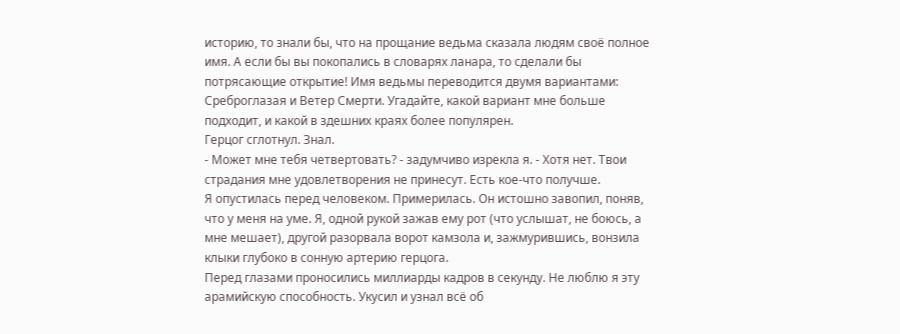историю, то знали бы, что на прощание ведьма сказала людям своё полное имя. А если бы вы покопались в словарях ланара, то сделали бы потрясающие открытие! Имя ведьмы переводится двумя вариантами: Среброглазая и Ветер Смерти. Угадайте, какой вариант мне больше подходит, и какой в здешних краях более популярен.
Герцог сглотнул. Знал.
- Может мне тебя четвертовать? - задумчиво изрекла я. - Хотя нет. Твои страдания мне удовлетворения не принесут. Есть кое-что получше.
Я опустилась перед человеком. Примерилась. Он истошно завопил, поняв, что у меня на уме. Я, одной рукой зажав ему рот (что услышат, не боюсь, а мне мешает), другой разорвала ворот камзола и, зажмурившись, вонзила клыки глубоко в сонную артерию герцога.
Перед глазами проносились миллиарды кадров в секунду. Не люблю я эту арамийскую способность. Укусил и узнал всё об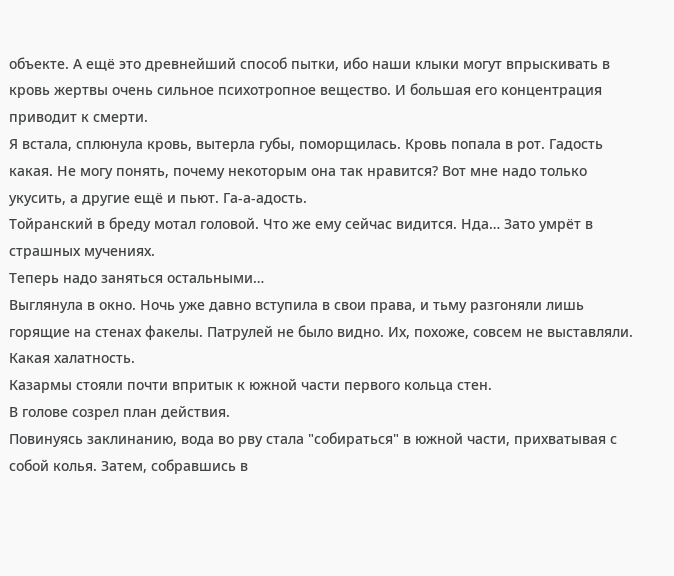объекте. А ещё это древнейший способ пытки, ибо наши клыки могут впрыскивать в кровь жертвы очень сильное психотропное вещество. И большая его концентрация приводит к смерти.
Я встала, сплюнула кровь, вытерла губы, поморщилась. Кровь попала в рот. Гадость какая. Не могу понять, почему некоторым она так нравится? Вот мне надо только укусить, а другие ещё и пьют. Га-а-адость.
Тойранский в бреду мотал головой. Что же ему сейчас видится. Нда… Зато умрёт в страшных мучениях.
Теперь надо заняться остальными…
Выглянула в окно. Ночь уже давно вступила в свои права, и тьму разгоняли лишь горящие на стенах факелы. Патрулей не было видно. Их, похоже, совсем не выставляли. Какая халатность.
Казармы стояли почти впритык к южной части первого кольца стен.
В голове созрел план действия.
Повинуясь заклинанию, вода во рву стала "собираться" в южной части, прихватывая с собой колья. Затем, собравшись в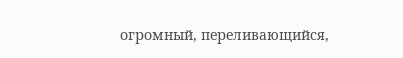огромный, переливающийся,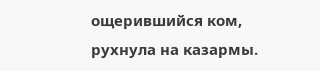ощерившийся ком, рухнула на казармы.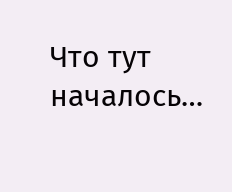Что тут началось…